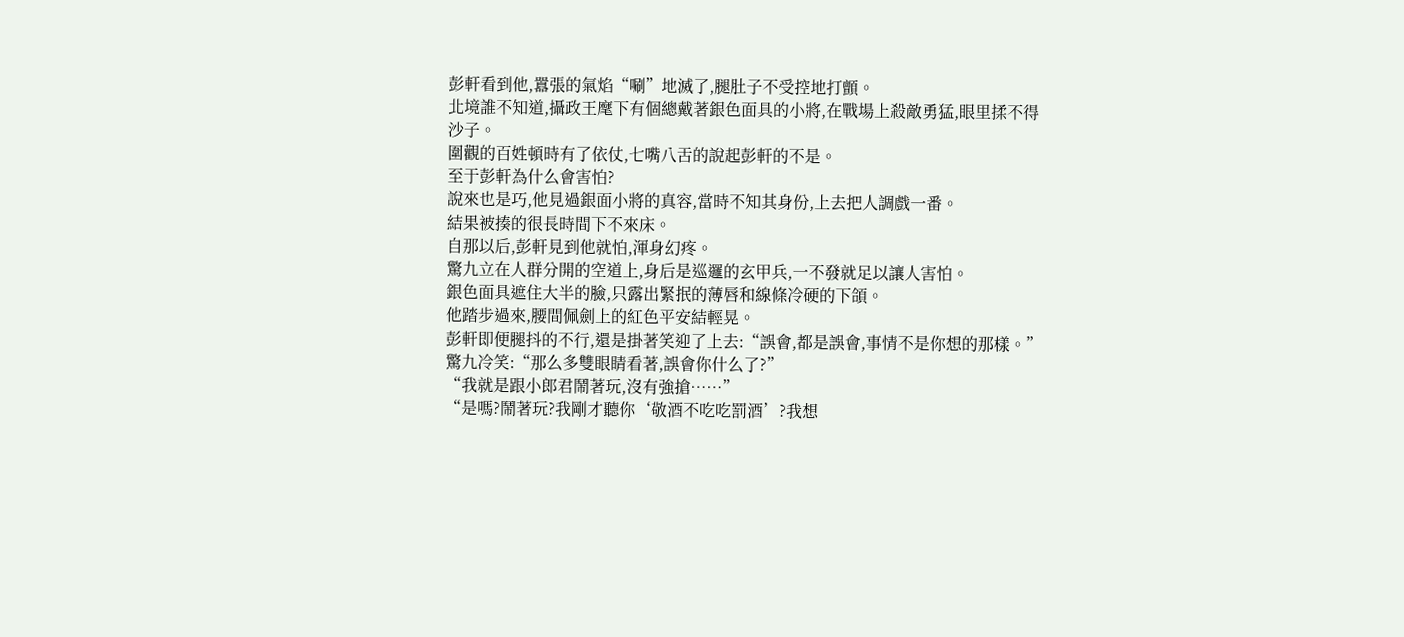彭軒看到他,囂張的氣焰“唰”地滅了,腿肚子不受控地打顫。
北境誰不知道,攝政王麾下有個總戴著銀色面具的小將,在戰場上殺敵勇猛,眼里揉不得沙子。
圍觀的百姓頓時有了依仗,七嘴八舌的說起彭軒的不是。
至于彭軒為什么會害怕?
說來也是巧,他見過銀面小將的真容,當時不知其身份,上去把人調戲一番。
結果被揍的很長時間下不來床。
自那以后,彭軒見到他就怕,渾身幻疼。
驚九立在人群分開的空道上,身后是巡邏的玄甲兵,一不發就足以讓人害怕。
銀色面具遮住大半的臉,只露出緊抿的薄唇和線條冷硬的下頜。
他踏步過來,腰間佩劍上的紅色平安結輕晃。
彭軒即便腿抖的不行,還是掛著笑迎了上去:“誤會,都是誤會,事情不是你想的那樣。”
驚九冷笑:“那么多雙眼睛看著,誤會你什么了?”
“我就是跟小郎君鬧著玩,沒有強搶……”
“是嗎?鬧著玩?我剛才聽你‘敬酒不吃吃罰酒’?我想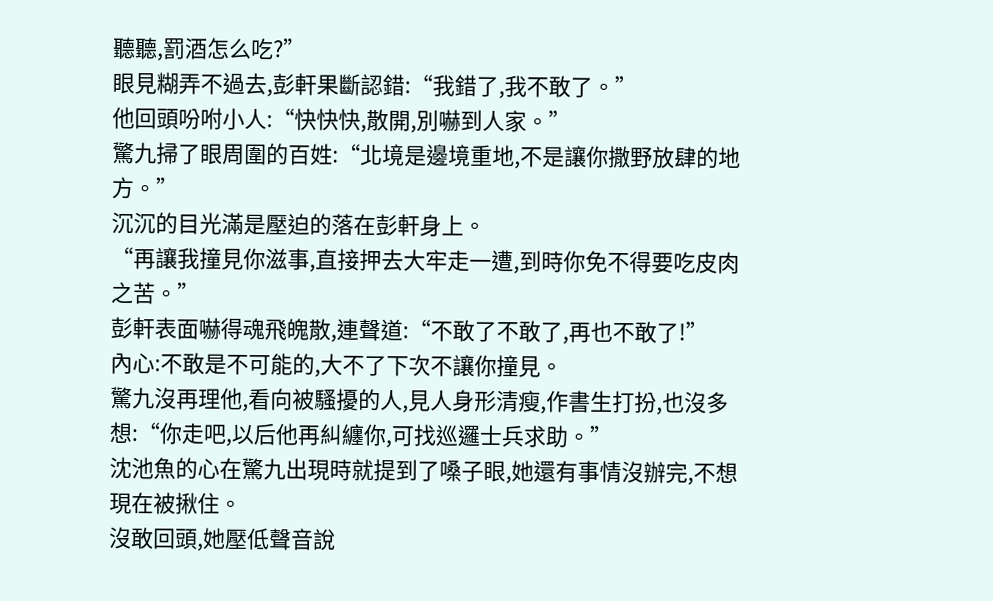聽聽,罰酒怎么吃?”
眼見糊弄不過去,彭軒果斷認錯:“我錯了,我不敢了。”
他回頭吩咐小人:“快快快,散開,別嚇到人家。”
驚九掃了眼周圍的百姓:“北境是邊境重地,不是讓你撒野放肆的地方。”
沉沉的目光滿是壓迫的落在彭軒身上。
“再讓我撞見你滋事,直接押去大牢走一遭,到時你免不得要吃皮肉之苦。”
彭軒表面嚇得魂飛魄散,連聲道:“不敢了不敢了,再也不敢了!”
內心:不敢是不可能的,大不了下次不讓你撞見。
驚九沒再理他,看向被騷擾的人,見人身形清瘦,作書生打扮,也沒多想:“你走吧,以后他再糾纏你,可找巡邏士兵求助。”
沈池魚的心在驚九出現時就提到了嗓子眼,她還有事情沒辦完,不想現在被揪住。
沒敢回頭,她壓低聲音說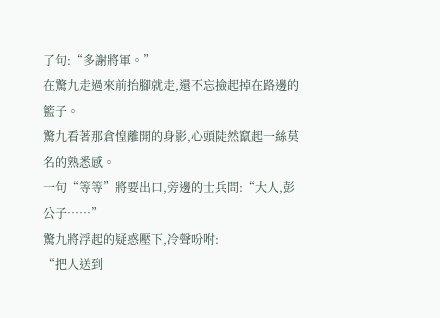了句:“多謝將軍。”
在驚九走過來前抬腳就走,還不忘撿起掉在路邊的籃子。
驚九看著那倉惶離開的身影,心頭陡然竄起一絲莫名的熟悉感。
一句“等等”將要出口,旁邊的士兵問:“大人,彭公子……”
驚九將浮起的疑惑壓下,冷聲吩咐:
“把人送到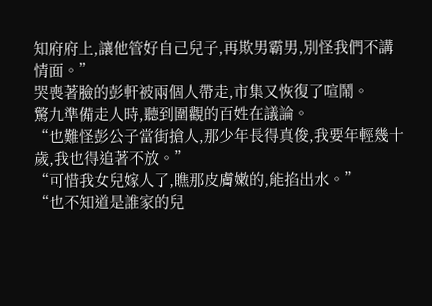知府府上,讓他管好自己兒子,再欺男霸男,別怪我們不講情面。”
哭喪著臉的彭軒被兩個人帶走,市集又恢復了喧鬧。
驚九準備走人時,聽到圍觀的百姓在議論。
“也難怪彭公子當街搶人,那少年長得真俊,我要年輕幾十歲,我也得追著不放。”
“可惜我女兒嫁人了,瞧那皮膚嫩的,能掐出水。”
“也不知道是誰家的兒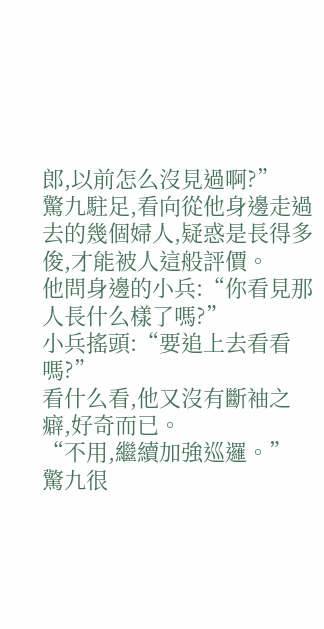郎,以前怎么沒見過啊?”
驚九駐足,看向從他身邊走過去的幾個婦人,疑惑是長得多俊,才能被人這般評價。
他問身邊的小兵:“你看見那人長什么樣了嗎?”
小兵搖頭:“要追上去看看嗎?”
看什么看,他又沒有斷袖之癖,好奇而已。
“不用,繼續加強巡邏。”
驚九很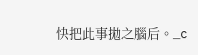快把此事拋之腦后。_c